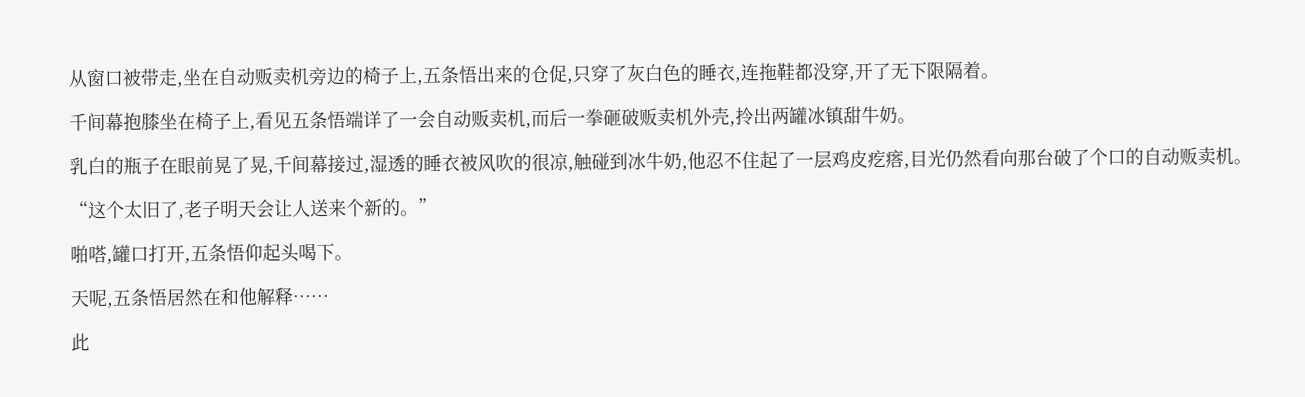从窗口被带走,坐在自动贩卖机旁边的椅子上,五条悟出来的仓促,只穿了灰白色的睡衣,连拖鞋都没穿,开了无下限隔着。

千间幕抱膝坐在椅子上,看见五条悟端详了一会自动贩卖机,而后一拳砸破贩卖机外壳,拎出两罐冰镇甜牛奶。

乳白的瓶子在眼前晃了晃,千间幕接过,湿透的睡衣被风吹的很凉,触碰到冰牛奶,他忍不住起了一层鸡皮疙瘩,目光仍然看向那台破了个口的自动贩卖机。

“这个太旧了,老子明天会让人送来个新的。”

啪嗒,罐口打开,五条悟仰起头喝下。

天呢,五条悟居然在和他解释……

此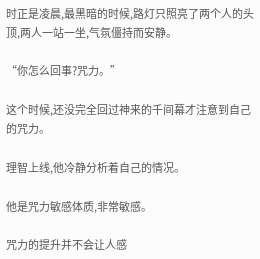时正是凌晨,最黑暗的时候,路灯只照亮了两个人的头顶,两人一站一坐,气氛僵持而安静。

“你怎么回事?咒力。”

这个时候,还没完全回过神来的千间幕才注意到自己的咒力。

理智上线,他冷静分析着自己的情况。

他是咒力敏感体质,非常敏感。

咒力的提升并不会让人感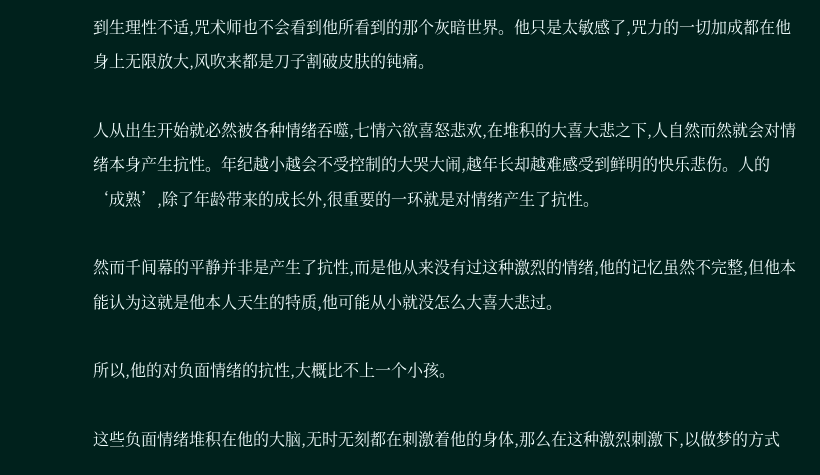到生理性不适,咒术师也不会看到他所看到的那个灰暗世界。他只是太敏感了,咒力的一切加成都在他身上无限放大,风吹来都是刀子割破皮肤的钝痛。

人从出生开始就必然被各种情绪吞噬,七情六欲喜怒悲欢,在堆积的大喜大悲之下,人自然而然就会对情绪本身产生抗性。年纪越小越会不受控制的大哭大闹,越年长却越难感受到鲜明的快乐悲伤。人的‘成熟’,除了年龄带来的成长外,很重要的一环就是对情绪产生了抗性。

然而千间幕的平静并非是产生了抗性,而是他从来没有过这种激烈的情绪,他的记忆虽然不完整,但他本能认为这就是他本人天生的特质,他可能从小就没怎么大喜大悲过。

所以,他的对负面情绪的抗性,大概比不上一个小孩。

这些负面情绪堆积在他的大脑,无时无刻都在刺激着他的身体,那么在这种激烈刺激下,以做梦的方式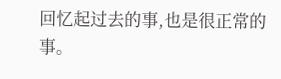回忆起过去的事,也是很正常的事。